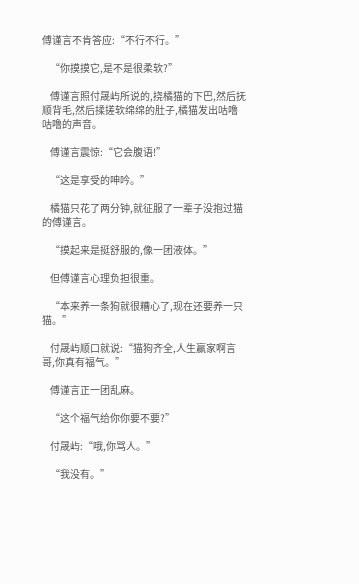傅谨言不肯答应:“不行不行。”

    “你摸摸它,是不是很柔软?”

    傅谨言照付晟屿所说的,挠橘猫的下巴,然后抚顺背毛,然后揉搓软绵绵的肚子,橘猫发出咕噜咕噜的声音。

    傅谨言震惊:“它会腹语!”

    “这是享受的呻吟。”

    橘猫只花了两分钟,就征服了一辈子没抱过猫的傅谨言。

    “摸起来是挺舒服的,像一团液体。”

    但傅谨言心理负担很重。

    “本来养一条狗就很糟心了,现在还要养一只猫。”

    付晟屿顺口就说:“猫狗齐全,人生赢家啊言哥,你真有福气。”

    傅谨言正一团乱麻。

    “这个福气给你你要不要?”

    付晟屿:“哦,你骂人。”

    “我没有。”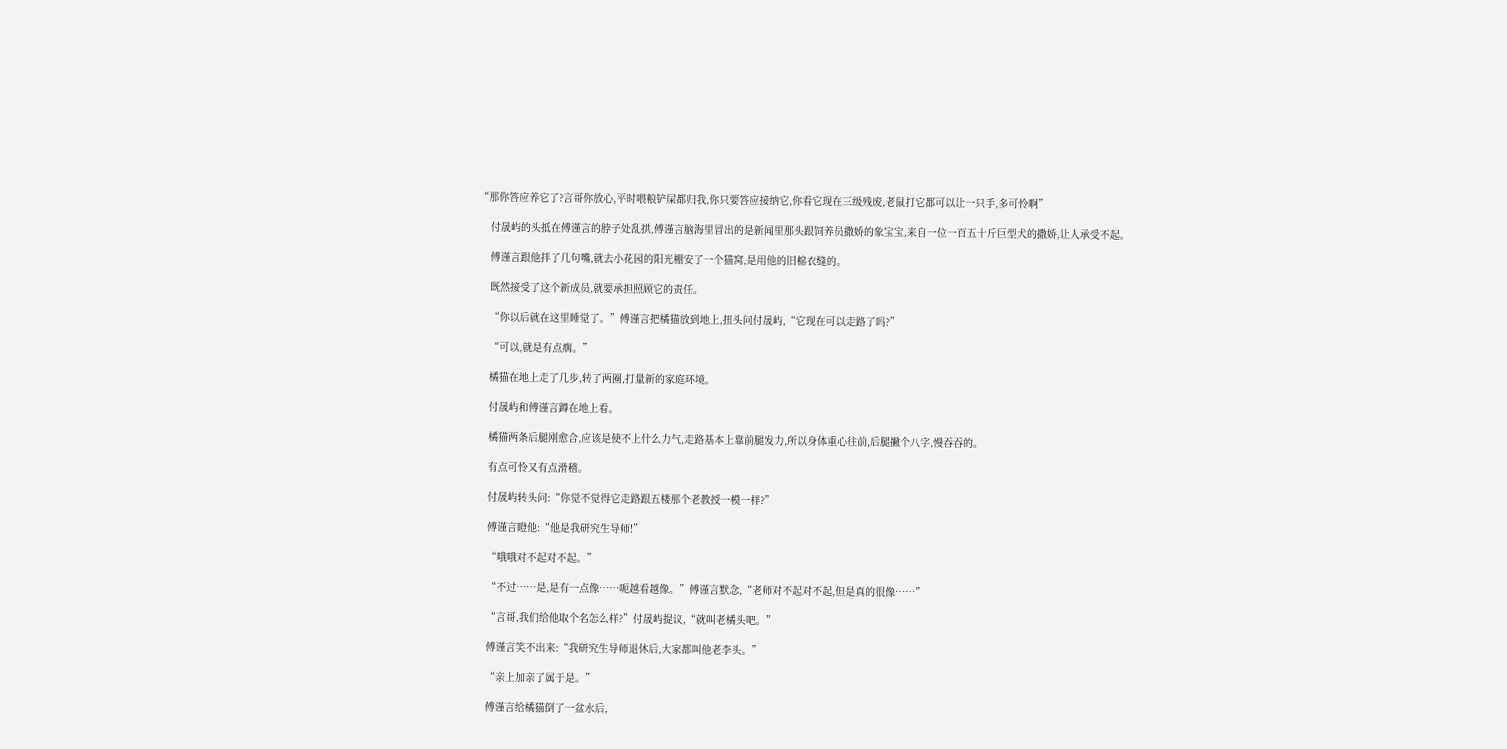“那你答应养它了?言哥你放心,平时喂粮铲屎都归我,你只要答应接纳它,你看它现在三级残废,老鼠打它都可以让一只手,多可怜啊”

    付晟屿的头抵在傅谨言的脖子处乱拱,傅谨言脑海里冒出的是新闻里那头跟饲养员撒娇的象宝宝,来自一位一百五十斤巨型犬的撒娇,让人承受不起。

    傅谨言跟他拌了几句嘴,就去小花园的阳光棚安了一个猫窝,是用他的旧棉衣缝的。

    既然接受了这个新成员,就要承担照顾它的责任。

    “你以后就在这里睡觉了。”傅谨言把橘猫放到地上,扭头问付晟屿,“它现在可以走路了吗?”

    “可以,就是有点瘸。”

    橘猫在地上走了几步,转了两圈,打量新的家庭环境。

    付晟屿和傅谨言蹲在地上看。

    橘猫两条后腿刚愈合,应该是使不上什么力气,走路基本上靠前腿发力,所以身体重心往前,后腿撇个八字,慢吞吞的。

    有点可怜又有点滑稽。

    付晟屿转头问:“你觉不觉得它走路跟五楼那个老教授一模一样?”

    傅谨言瞪他:“他是我研究生导师!”

    “哦哦对不起对不起。”

    “不过……是,是有一点像……呃越看越像。”傅谨言默念,“老师对不起对不起,但是真的很像……”

    “言哥,我们给他取个名怎么样?”付晟屿提议,“就叫老橘头吧。”

    傅谨言笑不出来:“我研究生导师退休后,大家都叫他老李头。”

    “亲上加亲了属于是。”

    傅谨言给橘猫倒了一盆水后,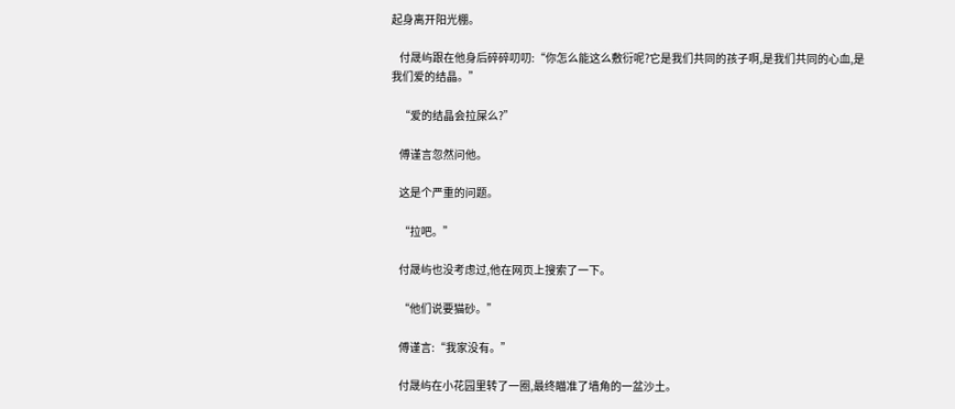起身离开阳光棚。

    付晟屿跟在他身后碎碎叨叨:“你怎么能这么敷衍呢?它是我们共同的孩子啊,是我们共同的心血,是我们爱的结晶。”

    “爱的结晶会拉屎么?”

    傅谨言忽然问他。

    这是个严重的问题。

    “拉吧。”

    付晟屿也没考虑过,他在网页上搜索了一下。

    “他们说要猫砂。”

    傅谨言:“我家没有。”

    付晟屿在小花园里转了一圈,最终瞄准了墙角的一盆沙土。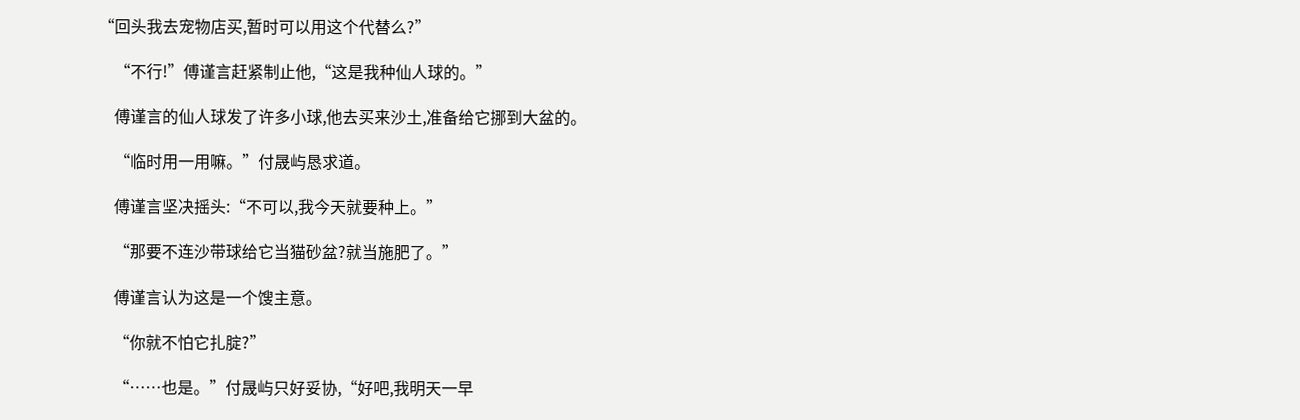“回头我去宠物店买,暂时可以用这个代替么?”

    “不行!”傅谨言赶紧制止他,“这是我种仙人球的。”

    傅谨言的仙人球发了许多小球,他去买来沙土,准备给它挪到大盆的。

    “临时用一用嘛。”付晟屿恳求道。

    傅谨言坚决摇头:“不可以,我今天就要种上。”

    “那要不连沙带球给它当猫砂盆?就当施肥了。”

    傅谨言认为这是一个馊主意。

    “你就不怕它扎腚?”

    “……也是。”付晟屿只好妥协,“好吧,我明天一早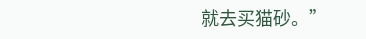就去买猫砂。”